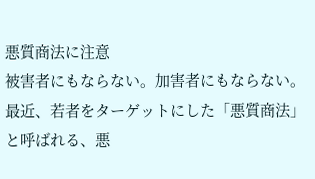悪質商法に注意
被害者にもならない。加害者にもならない。
最近、若者をターゲットにした「悪質商法」と呼ばれる、悪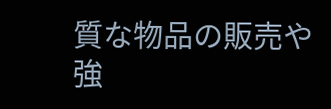質な物品の販売や強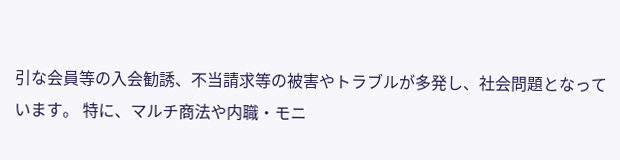引な会員等の入会勧誘、不当請求等の被害やトラブルが多発し、社会問題となっています。 特に、マルチ商法や内職・モニ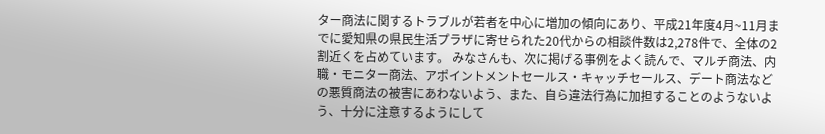ター商法に関するトラブルが若者を中心に増加の傾向にあり、平成21年度4月~11月までに愛知県の県民生活プラザに寄せられた20代からの相談件数は2,278件で、全体の2割近くを占めています。 みなさんも、次に掲げる事例をよく読んで、マルチ商法、内職・モニター商法、アポイントメントセールス・キャッチセールス、デート商法などの悪質商法の被害にあわないよう、また、自ら違法行為に加担することのようないよう、十分に注意するようにして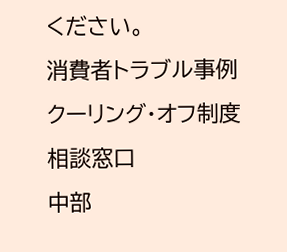ください。
消費者トラブル事例
クーリング・オフ制度
相談窓口
中部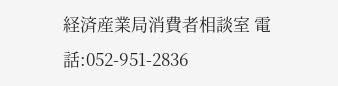経済産業局消費者相談室 電話:052-951-2836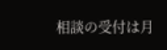相談の受付は月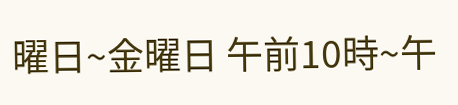曜日~金曜日 午前10時~午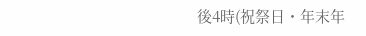後4時(祝祭日・年末年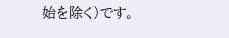始を除く)です。